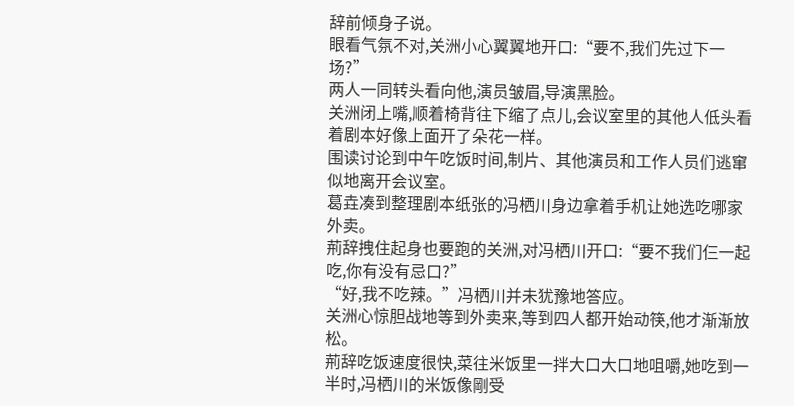辞前倾身子说。
眼看气氛不对,关洲小心翼翼地开口:“要不,我们先过下一场?”
两人一同转头看向他,演员皱眉,导演黑脸。
关洲闭上嘴,顺着椅背往下缩了点儿,会议室里的其他人低头看着剧本好像上面开了朵花一样。
围读讨论到中午吃饭时间,制片、其他演员和工作人员们逃窜似地离开会议室。
葛垚凑到整理剧本纸张的冯栖川身边拿着手机让她选吃哪家外卖。
荊辞拽住起身也要跑的关洲,对冯栖川开口:“要不我们仨一起吃,你有没有忌口?”
“好,我不吃辣。”冯栖川并未犹豫地答应。
关洲心惊胆战地等到外卖来,等到四人都开始动筷,他才渐渐放松。
荊辞吃饭速度很快,菜往米饭里一拌大口大口地咀嚼,她吃到一半时,冯栖川的米饭像剛受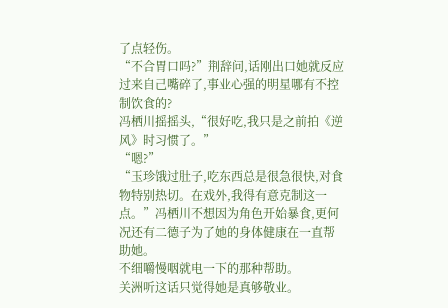了点轻伤。
“不合胃口吗?”荆辞问,话刚出口她就反应过来自己嘴碎了,事业心强的明星哪有不控制饮食的?
冯栖川摇摇头,“很好吃,我只是之前拍《逆风》时习惯了。”
“嗯?”
“玉珍饿过肚子,吃东西总是很急很快,对食物特别热切。在戏外,我得有意克制这一点。”冯栖川不想因为角色开始暴食,更何况还有二德子为了她的身体健康在一直帮助她。
不细嚼慢咽就电一下的那种帮助。
关洲听这话只觉得她是真够敬业。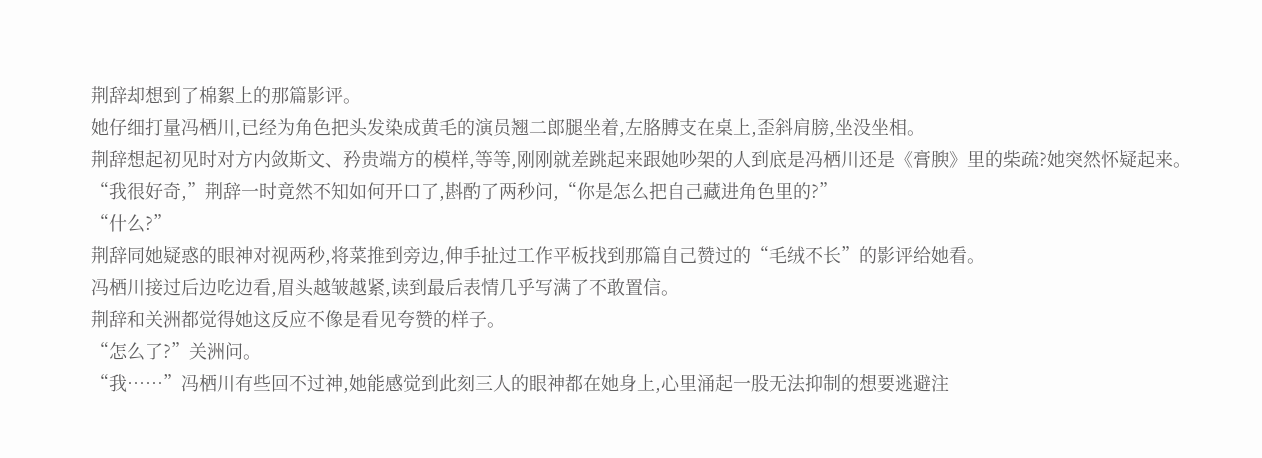荆辞却想到了棉絮上的那篇影评。
她仔细打量冯栖川,已经为角色把头发染成黄毛的演员翘二郎腿坐着,左胳膊支在桌上,歪斜肩膀,坐没坐相。
荆辞想起初见时对方内敛斯文、矜贵端方的模样,等等,刚刚就差跳起来跟她吵架的人到底是冯栖川还是《膏腴》里的柴疏?她突然怀疑起来。
“我很好奇,”荆辞一时竟然不知如何开口了,斟酌了两秒问,“你是怎么把自己藏进角色里的?”
“什么?”
荆辞同她疑惑的眼神对视两秒,将菜推到旁边,伸手扯过工作平板找到那篇自己赞过的“毛绒不长”的影评给她看。
冯栖川接过后边吃边看,眉头越皱越紧,读到最后表情几乎写满了不敢置信。
荆辞和关洲都觉得她这反应不像是看见夸赞的样子。
“怎么了?”关洲问。
“我……”冯栖川有些回不过神,她能感觉到此刻三人的眼神都在她身上,心里涌起一股无法抑制的想要逃避注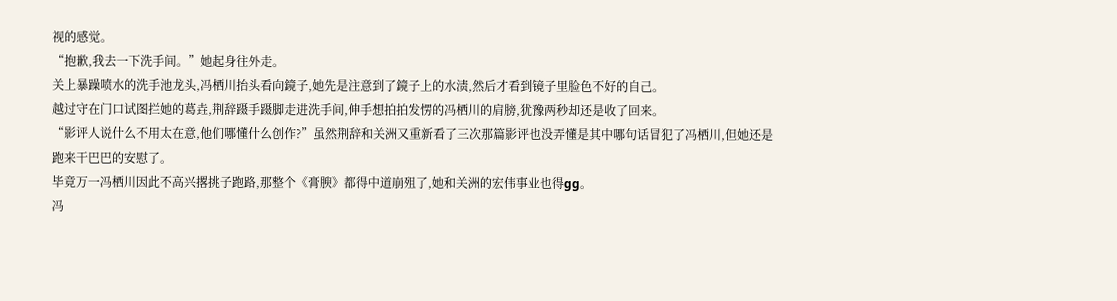视的感觉。
“抱歉,我去一下洗手间。”她起身往外走。
关上暴躁喷水的洗手池龙头,冯栖川抬头看向鏡子,她先是注意到了鏡子上的水渍,然后才看到镜子里脸色不好的自己。
越过守在门口试图拦她的葛垚,荆辞蹑手蹑脚走进洗手间,伸手想拍拍发愣的冯栖川的肩膀,犹豫两秒却还是收了回来。
“影评人说什么不用太在意,他们哪懂什么创作?”虽然荆辞和关洲又重新看了三次那篇影评也没弄懂是其中哪句话冒犯了冯栖川,但她还是跑来干巴巴的安慰了。
毕竟万一冯栖川因此不高兴撂挑子跑路,那整个《膏腴》都得中道崩殂了,她和关洲的宏伟事业也得gg。
冯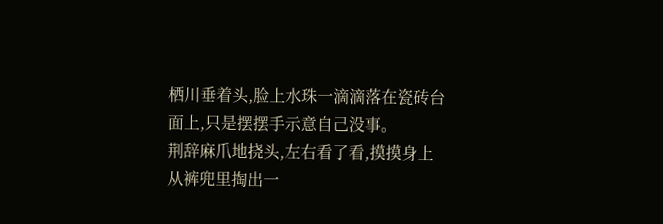栖川垂着头,脸上水珠一滴滴落在瓷砖台面上,只是摆摆手示意自己没事。
荆辞麻爪地挠头,左右看了看,摸摸身上从裤兜里掏出一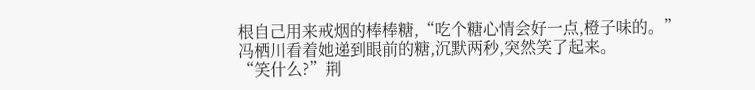根自己用来戒烟的棒棒糖,“吃个糖心情会好一点,橙子味的。”
冯栖川看着她递到眼前的糖,沉默两秒,突然笑了起来。
“笑什么?”荆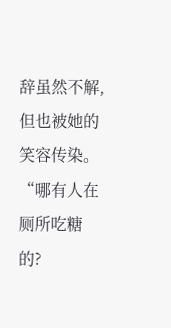辞虽然不解,但也被她的笑容传染。
“哪有人在厕所吃糖的?